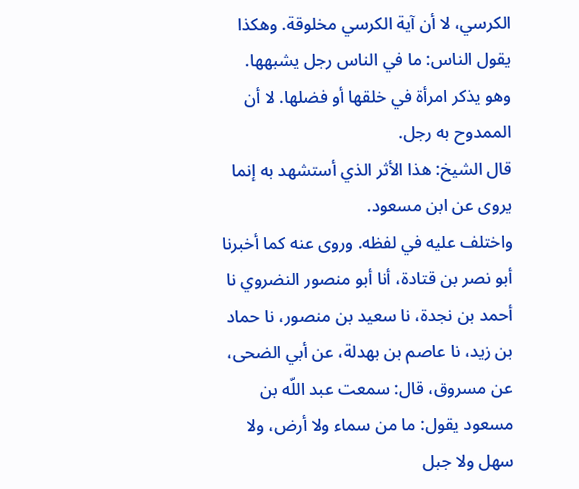الكرسي، لا أن آية الكرسي مخلوقة. وهكذا يقول الناس: ما في الناس رجل يشبهها. وهو يذكر امرأة في خلقها أو فضلها. لا أن الممدوح به رجل.
قال الشيخ: هذا الأثر الذي أستشهد به إنما يروى عن ابن مسعود.
واختلف عليه في لفظه. وروى عنه كما أخبرنا أبو نصر بن قتادة، أنا أبو منصور النضروي نا أحمد بن نجدة، نا سعيد بن منصور، نا حماد بن زيد، نا عاصم بن بهدلة، عن أبي الضحى، عن مسروق، قال: سمعت عبد اللّه بن مسعود يقول: ما من سماء ولا أرض، ولا سهل ولا جبل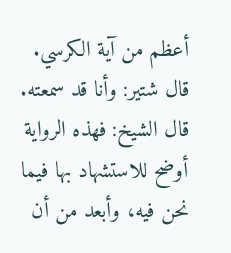أعظم من آية الكرسي.
قال شتير: وأنا قد سمعته.
قال الشيخ: فهذه الرواية أوضح للاستشهاد بها فيما نحن فيه، وأبعد من أن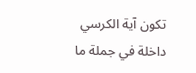تكون آية الكرسي داخلة في جملة ما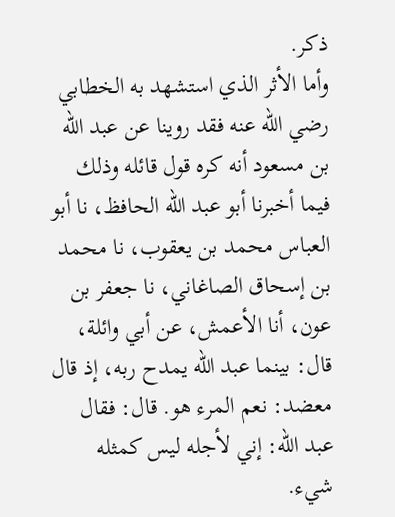ذكر.
وأما الأثر الذي استشهد به الخطابي رضي اللّه عنه فقد روينا عن عبد اللّه بن مسعود أنه كره قول قائله وذلك فيما أخبرنا أبو عبد اللّه الحافظ، نا أبو العباس محمد بن يعقوب، نا محمد بن إسحاق الصاغاني، نا جعفر بن عون، أنا الأعمش، عن أبي وائلة، قال: بينما عبد اللّه يمدح ربه، إذ قال معضد: نعم المرء هو. قال: فقال عبد اللّه: إني لأجله ليس كمثله شيء.